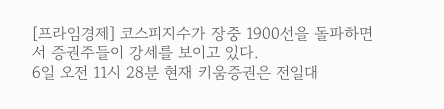[프라임경제] 코스피지수가 장중 1900선을 돌파하면서 증권주들이 강세를 보이고 있다.
6일 오전 11시 28분 현재 키움증권은 전일대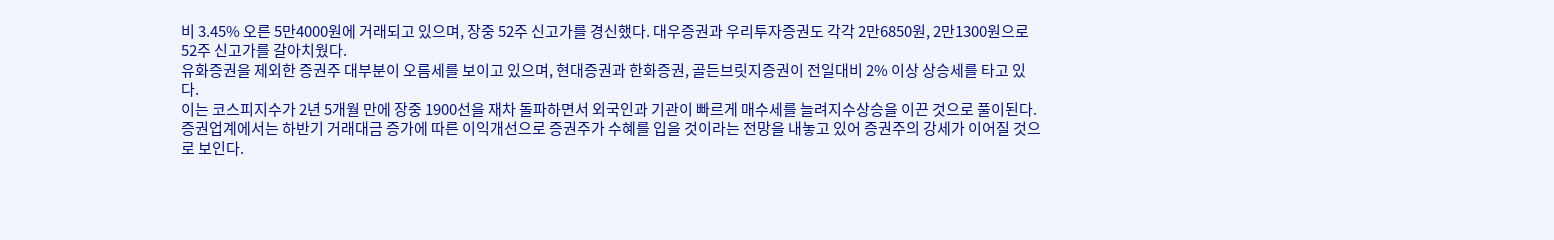비 3.45% 오른 5만4000원에 거래되고 있으며, 장중 52주 신고가를 경신했다. 대우증권과 우리투자증권도 각각 2만6850원, 2만1300원으로 52주 신고가를 갈아치웠다.
유화증권을 제외한 증권주 대부분이 오름세를 보이고 있으며, 현대증권과 한화증권, 골든브릿지증권이 전일대비 2% 이상 상승세를 타고 있다.
이는 코스피지수가 2년 5개월 만에 장중 1900선을 재차 돌파하면서 외국인과 기관이 빠르게 매수세를 늘려지수상승을 이끈 것으로 풀이된다.
증권업계에서는 하반기 거래대금 증가에 따른 이익개선으로 증권주가 수혜를 입을 것이라는 전망을 내놓고 있어 증권주의 강세가 이어질 것으로 보인다.